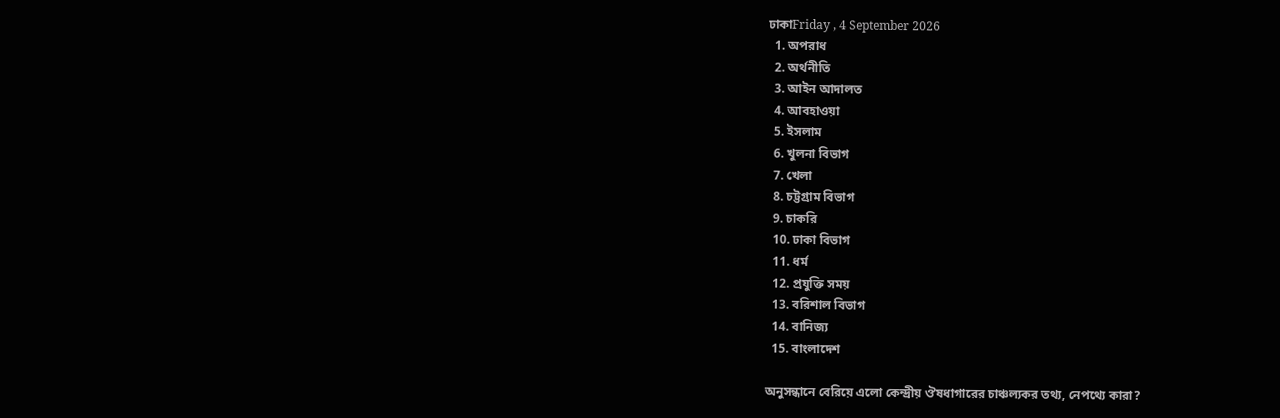ঢাকাFriday , 4 September 2026
  1. অপরাধ
  2. অর্থনীতি
  3. আইন আদালত
  4. আবহাওয়া
  5. ইসলাম
  6. খুলনা বিভাগ
  7. খেলা
  8. চট্টগ্রাম বিভাগ
  9. চাকরি
  10. ঢাকা বিভাগ
  11. ধর্ম
  12. প্রযুক্তি সময়
  13. বরিশাল বিভাগ
  14. বানিজ্য
  15. বাংলাদেশ

অনুসন্ধানে বেরিয়ে এলো কেন্দ্রীয় ঔষধাগারের চাঞ্চল্যকর তথ্য, নেপথ্যে কারা?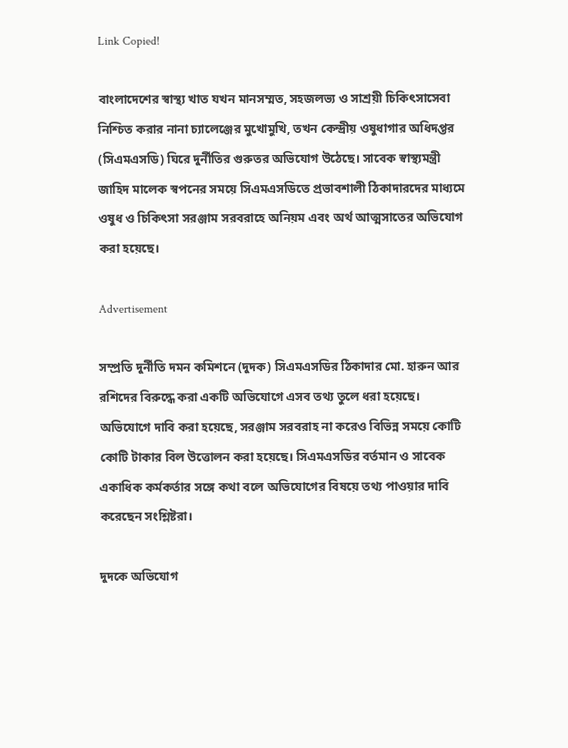Link Copied!

বাংলাদেশের স্বাস্থ্য খাত যখন মানসম্মত, সহজলভ্য ও সাশ্রয়ী চিকিৎসাসেবা নিশ্চিত করার নানা চ্যালেঞ্জের মুখোমুখি, তখন কেন্দ্রীয় ওষুধাগার অধিদপ্তর (সিএমএসডি) ঘিরে দুর্নীতির গুরুতর অভিযোগ উঠেছে। সাবেক স্বাস্থ্যমন্ত্রী জাহিদ মালেক স্বপনের সময়ে সিএমএসডিতে প্রভাবশালী ঠিকাদারদের মাধ্যমে ওষুধ ও চিকিৎসা সরঞ্জাম সরবরাহে অনিয়ম এবং অর্থ আত্মসাতের অভিযোগ করা হয়েছে।

Advertisement

সম্প্রতি দুর্নীতি দমন কমিশনে (দুদক) সিএমএসডির ঠিকাদার মো. হারুন আর রশিদের বিরুদ্ধে করা একটি অভিযোগে এসব তথ্য তুলে ধরা হয়েছে। অভিযোগে দাবি করা হয়েছে, সরঞ্জাম সরবরাহ না করেও বিভিন্ন সময়ে কোটি কোটি টাকার বিল উত্তোলন করা হয়েছে। সিএমএসডির বর্তমান ও সাবেক একাধিক কর্মকর্তার সঙ্গে কথা বলে অভিযোগের বিষয়ে তথ্য পাওয়ার দাবি করেছেন সংশ্লিষ্টরা।

দুদকে অভিযোগ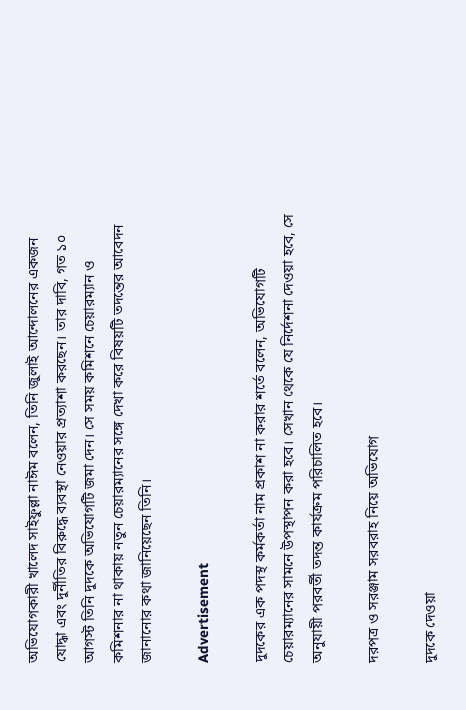অভিযোগকারী খালেদ সাইফুল্লা নাঈম বলেন, তিনি জুলাই আন্দোলনের একজন যোদ্ধা এবং দুর্নীতির বিরুদ্ধে ব্যবস্থা নেওয়ার প্রত্যাশা করছেন। তার দাবি, গত ১০ আগস্ট তিনি দুদকে অভিযোগটি জমা দেন। সে সময় কমিশনে চেয়ারম্যান ও কমিশনার না থাকায় নতুন চেয়ারম্যানের সঙ্গে দেখা করে বিষয়টি তদন্তের আবেদন জানানোর কথা জানিয়েছেন তিনি।

Advertisement

দুদকের এক পদস্থ কর্মকর্তা নাম প্রকাশ না করার শর্তে বলেন, অভিযোগটি চেয়ারম্যানের সামনে উপস্থাপন করা হবে। সেখান থেকে যে নির্দেশনা দেওয়া হবে, সে অনুযায়ী পরবর্তী তদন্ত কার্যক্রম পরিচালিত হবে।

দরপত্র ও সরঞ্জাম সরবরাহ নিয়ে অভিযোগ

দুদকে দেওয়া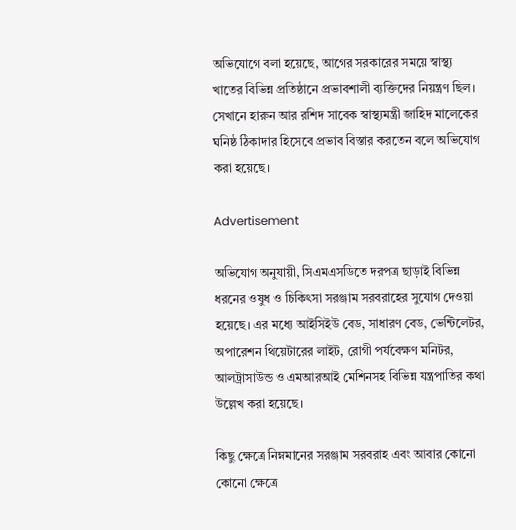অভিযোগে বলা হয়েছে, আগের সরকারের সময়ে স্বাস্থ্য খাতের বিভিন্ন প্রতিষ্ঠানে প্রভাবশালী ব্যক্তিদের নিয়ন্ত্রণ ছিল। সেখানে হারুন আর রশিদ সাবেক স্বাস্থ্যমন্ত্রী জাহিদ মালেকের ঘনিষ্ঠ ঠিকাদার হিসেবে প্রভাব বিস্তার করতেন বলে অভিযোগ করা হয়েছে।

Advertisement

অভিযোগ অনুযায়ী, সিএমএসডিতে দরপত্র ছাড়াই বিভিন্ন ধরনের ওষুধ ও চিকিৎসা সরঞ্জাম সরবরাহের সুযোগ দেওয়া হয়েছে। এর মধ্যে আইসিইউ বেড, সাধারণ বেড, ভেন্টিলেটর, অপারেশন থিয়েটারের লাইট, রোগী পর্যবেক্ষণ মনিটর, আলট্রাসাউন্ড ও এমআরআই মেশিনসহ বিভিন্ন যন্ত্রপাতির কথা উল্লেখ করা হয়েছে।

কিছু ক্ষেত্রে নিম্নমানের সরঞ্জাম সরবরাহ এবং আবার কোনো কোনো ক্ষেত্রে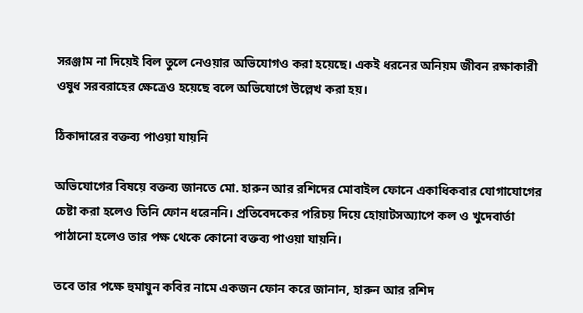সরঞ্জাম না দিয়েই বিল তুলে নেওয়ার অভিযোগও করা হয়েছে। একই ধরনের অনিয়ম জীবন রক্ষাকারী ওষুধ সরবরাহের ক্ষেত্রেও হয়েছে বলে অভিযোগে উল্লেখ করা হয়।

ঠিকাদারের বক্তব্য পাওয়া যায়নি

অভিযোগের বিষয়ে বক্তব্য জানতে মো. হারুন আর রশিদের মোবাইল ফোনে একাধিকবার যোগাযোগের চেষ্টা করা হলেও তিনি ফোন ধরেননি। প্রতিবেদকের পরিচয় দিয়ে হোয়াটসঅ্যাপে কল ও খুদেবার্তা পাঠানো হলেও তার পক্ষ থেকে কোনো বক্তব্য পাওয়া যায়নি।

তবে তার পক্ষে হুমায়ুন কবির নামে একজন ফোন করে জানান, হারুন আর রশিদ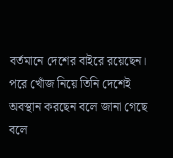বর্তমানে দেশের বাইরে রয়েছেন। পরে খোঁজ নিয়ে তিনি দেশেই অবস্থান করছেন বলে জানা গেছে বলে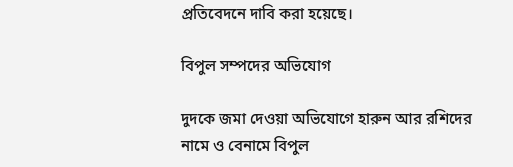প্রতিবেদনে দাবি করা হয়েছে।

বিপুল সম্পদের অভিযোগ

দুদকে জমা দেওয়া অভিযোগে হারুন আর রশিদের নামে ও বেনামে বিপুল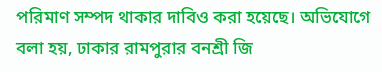পরিমাণ সম্পদ থাকার দাবিও করা হয়েছে। অভিযোগে বলা হয়, ঢাকার রামপুরার বনশ্রী জি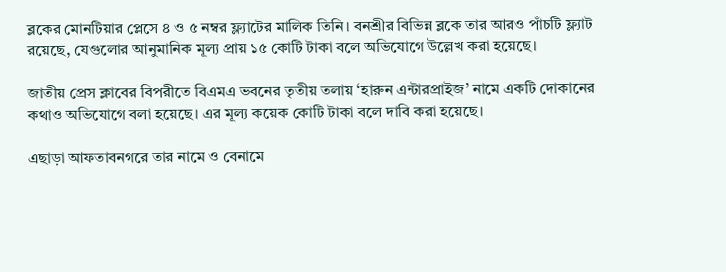ব্লকের মোনটিয়ার প্লেসে ৪ ও ৫ নম্বর ফ্ল্যাটের মালিক তিনি। বনশ্রীর বিভিন্ন ব্লকে তার আরও পাঁচটি ফ্ল্যাট রয়েছে, যেগুলোর আনুমানিক মূল্য প্রায় ১৫ কোটি টাকা বলে অভিযোগে উল্লেখ করা হয়েছে।

জাতীয় প্রেস ক্লাবের বিপরীতে বিএমএ ভবনের তৃতীয় তলায় ‘হারুন এন্টারপ্রাইজ’ নামে একটি দোকানের কথাও অভিযোগে বলা হয়েছে। এর মূল্য কয়েক কোটি টাকা বলে দাবি করা হয়েছে।

এছাড়া আফতাবনগরে তার নামে ও বেনামে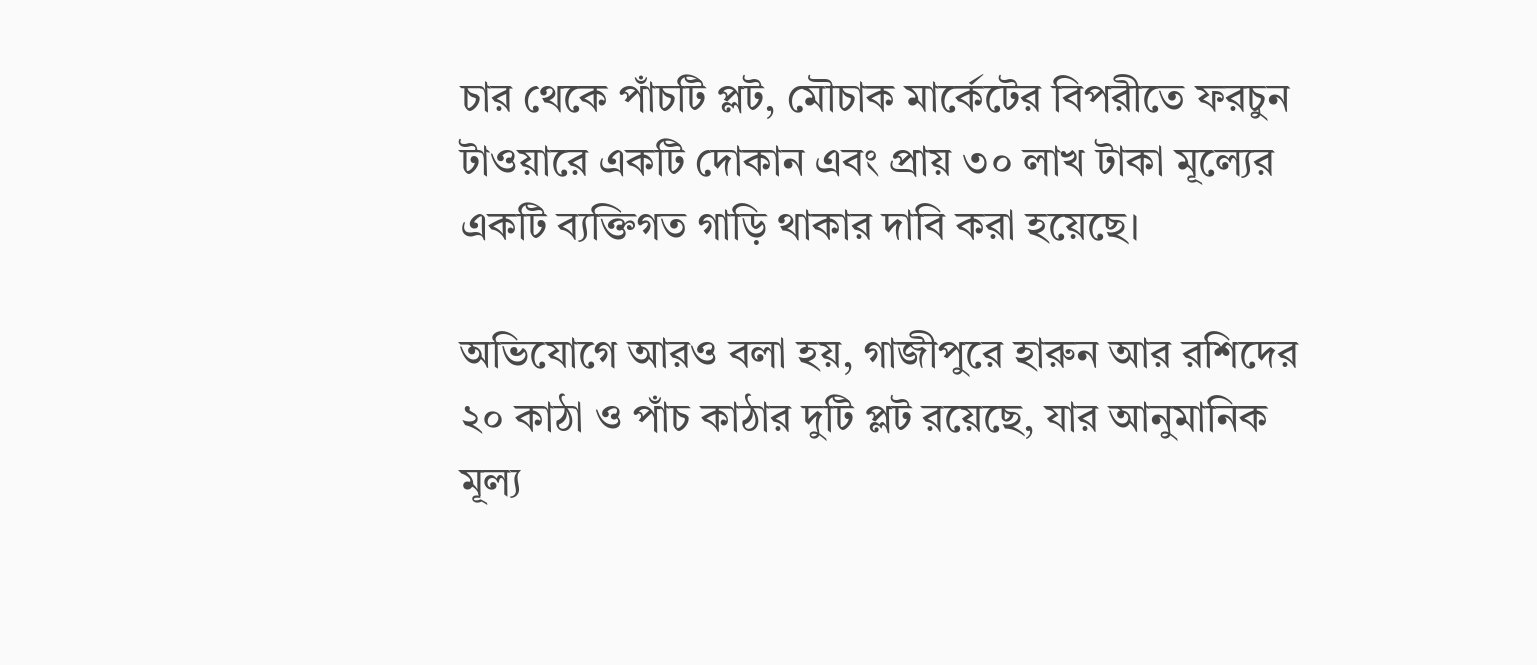চার থেকে পাঁচটি প্লট, মৌচাক মার্কেটের বিপরীতে ফরচুন টাওয়ারে একটি দোকান এবং প্রায় ৩০ লাখ টাকা মূল্যের একটি ব্যক্তিগত গাড়ি থাকার দাবি করা হয়েছে।

অভিযোগে আরও বলা হয়, গাজীপুরে হারুন আর রশিদের ২০ কাঠা ও পাঁচ কাঠার দুটি প্লট রয়েছে, যার আনুমানিক মূল্য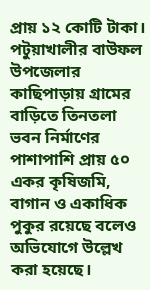প্রায় ১২ কোটি টাকা। পটুয়াখালীর বাউফল উপজেলার কাছিপাড়ায় গ্রামের বাড়িতে তিনতলা ভবন নির্মাণের পাশাপাশি প্রায় ৫০ একর কৃষিজমি, বাগান ও একাধিক পুকুর রয়েছে বলেও অভিযোগে উল্লেখ করা হয়েছে।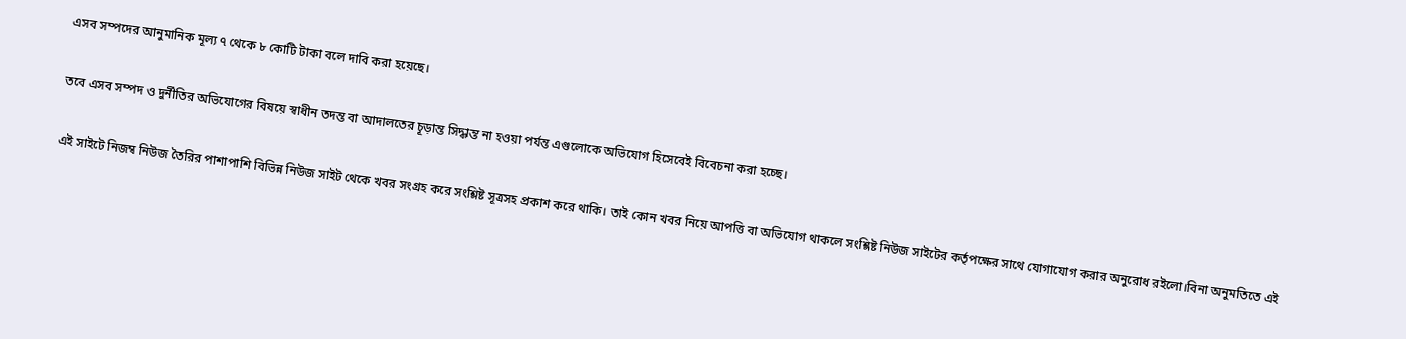এসব সম্পদের আনুমানিক মূল্য ৭ থেকে ৮ কোটি টাকা বলে দাবি করা হয়েছে।

তবে এসব সম্পদ ও দুর্নীতির অভিযোগের বিষয়ে স্বাধীন তদন্ত বা আদালতের চূড়ান্ত সিদ্ধান্ত না হওয়া পর্যন্ত এগুলোকে অভিযোগ হিসেবেই বিবেচনা করা হচ্ছে।

এই সাইটে নিজম্ব নিউজ তৈরির পাশাপাশি বিভিন্ন নিউজ সাইট থেকে খবর সংগ্রহ করে সংশ্লিষ্ট সূত্রসহ প্রকাশ করে থাকি। তাই কোন খবর নিয়ে আপত্তি বা অভিযোগ থাকলে সংশ্লিষ্ট নিউজ সাইটের কর্তৃপক্ষের সাথে যোগাযোগ করার অনুরোধ রইলো।বিনা অনুমতিতে এই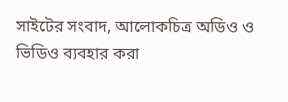সাইটের সংবাদ, আলোকচিত্র অডিও ও ভিডিও ব্যবহার করা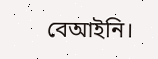বেআইনি।